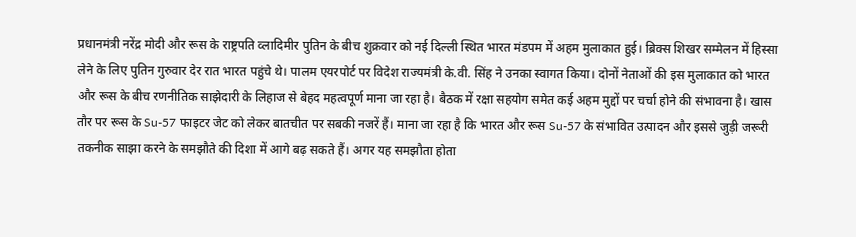प्रधानमंत्री नरेंद्र मोदी और रूस के राष्ट्रपति व्लादिमीर पुतिन के बीच शुक्रवार को नई दिल्ली स्थित भारत मंडपम में अहम मुलाकात हुई। ब्रिक्स शिखर सम्मेलन में हिस्सा लेने के लिए पुतिन गुरुवार देर रात भारत पहुंचे थे। पालम एयरपोर्ट पर विदेश राज्यमंत्री के.वी. सिंह ने उनका स्वागत किया। दोनों नेताओं की इस मुलाकात को भारत और रूस के बीच रणनीतिक साझेदारी के लिहाज से बेहद महत्वपूर्ण माना जा रहा है। बैठक में रक्षा सहयोग समेत कई अहम मुद्दों पर चर्चा होने की संभावना है। खास तौर पर रूस के Su-57 फाइटर जेट को लेकर बातचीत पर सबकी नजरें हैं। माना जा रहा है कि भारत और रूस Su-57 के संभावित उत्पादन और इससे जुड़ी जरूरी तकनीक साझा करने के समझौते की दिशा में आगे बढ़ सकते हैं। अगर यह समझौता होता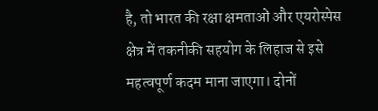है, तो भारत की रक्षा क्षमताओं और एयरोस्पेस क्षेत्र में तकनीकी सहयोग के लिहाज से इसे महत्वपूर्ण कदम माना जाएगा। दोनों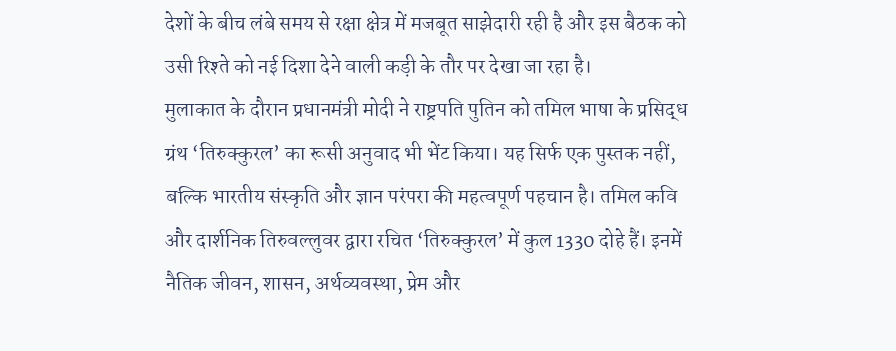देशों के बीच लंबे समय से रक्षा क्षेत्र में मजबूत साझेदारी रही है और इस बैठक को उसी रिश्ते को नई दिशा देने वाली कड़ी के तौर पर देखा जा रहा है।
मुलाकात के दौरान प्रधानमंत्री मोदी ने राष्ट्रपति पुतिन को तमिल भाषा के प्रसिद्ध ग्रंथ ‘तिरुक्कुरल’ का रूसी अनुवाद भी भेंट किया। यह सिर्फ एक पुस्तक नहीं, बल्कि भारतीय संस्कृति और ज्ञान परंपरा की महत्वपूर्ण पहचान है। तमिल कवि और दार्शनिक तिरुवल्लुवर द्वारा रचित ‘तिरुक्कुरल’ में कुल 1330 दोहे हैं। इनमें नैतिक जीवन, शासन, अर्थव्यवस्था, प्रेम और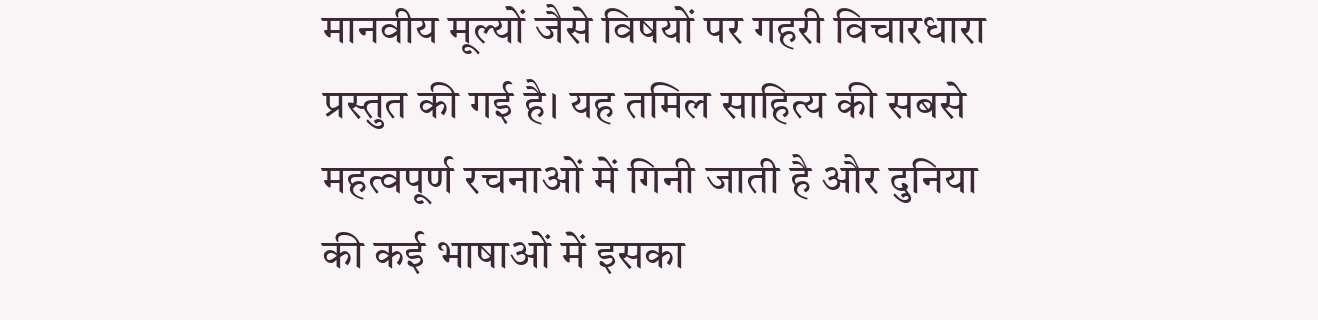मानवीय मूल्यों जैसे विषयों पर गहरी विचारधारा प्रस्तुत की गई है। यह तमिल साहित्य की सबसे महत्वपूर्ण रचनाओं में गिनी जाती है और दुनिया की कई भाषाओं में इसका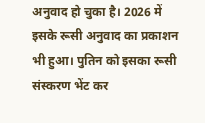अनुवाद हो चुका है। 2026 में इसके रूसी अनुवाद का प्रकाशन भी हुआ। पुतिन को इसका रूसी संस्करण भेंट कर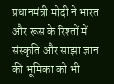प्रधानमंत्री मोदी ने भारत और रूस के रिश्तों में संस्कृति और साझा ज्ञान की भूमिका को भी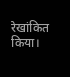रेखांकित किया।